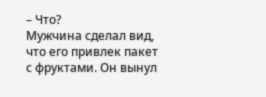– Что?
Мужчина сделал вид, что его привлек пакет с фруктами. Он вынул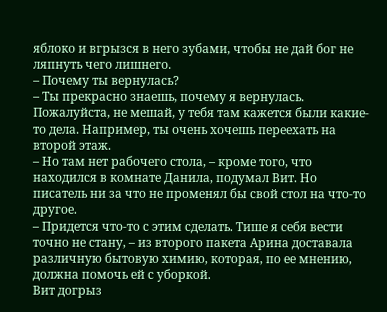яблоко и вгрызся в него зубами, чтобы не дай бог не ляпнуть чего лишнего.
– Почему ты вернулась?
– Ты прекрасно знаешь, почему я вернулась. Пожалуйста, не мешай, у тебя там кажется были какие-то дела. Например, ты очень хочешь переехать на второй этаж.
– Но там нет рабочего стола, – кроме того, что находился в комнате Данила, подумал Вит. Но писатель ни за что не променял бы свой стол на что-то другое.
– Придется что-то с этим сделать. Тише я себя вести точно не стану, – из второго пакета Арина доставала различную бытовую химию, которая, по ее мнению, должна помочь ей с уборкой.
Вит догрыз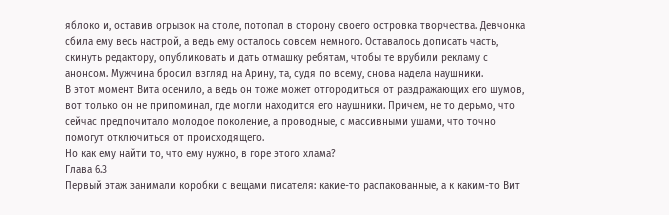яблоко и, оставив огрызок на столе, потопал в сторону своего островка творчества. Девчонка сбила ему весь настрой, а ведь ему осталось совсем немного. Оставалось дописать часть, скинуть редактору, опубликовать и дать отмашку ребятам, чтобы те врубили рекламу с анонсом. Мужчина бросил взгляд на Арину, та, судя по всему, снова надела наушники.
В этот момент Вита осенило, а ведь он тоже может отгородиться от раздражающих его шумов, вот только он не припоминал, где могли находится его наушники. Причем, не то дерьмо, что сейчас предпочитало молодое поколение, а проводные, с массивными ушами, что точно помогут отключиться от происходящего.
Но как ему найти то, что ему нужно, в горе этого хлама?
Глава 6.3
Первый этаж занимали коробки с вещами писателя: какие-то распакованные, а к каким-то Вит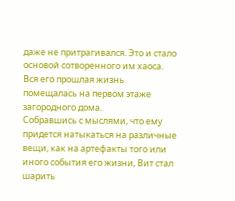даже не притрагивался. Это и стало основой сотворенного им хаоса. Вся его прошлая жизнь помещалась на первом этаже загородного дома.
Собравшись с мыслями, что ему придется натыкаться на различные вещи, как на артефакты того или иного события его жизни, Вит стал шарить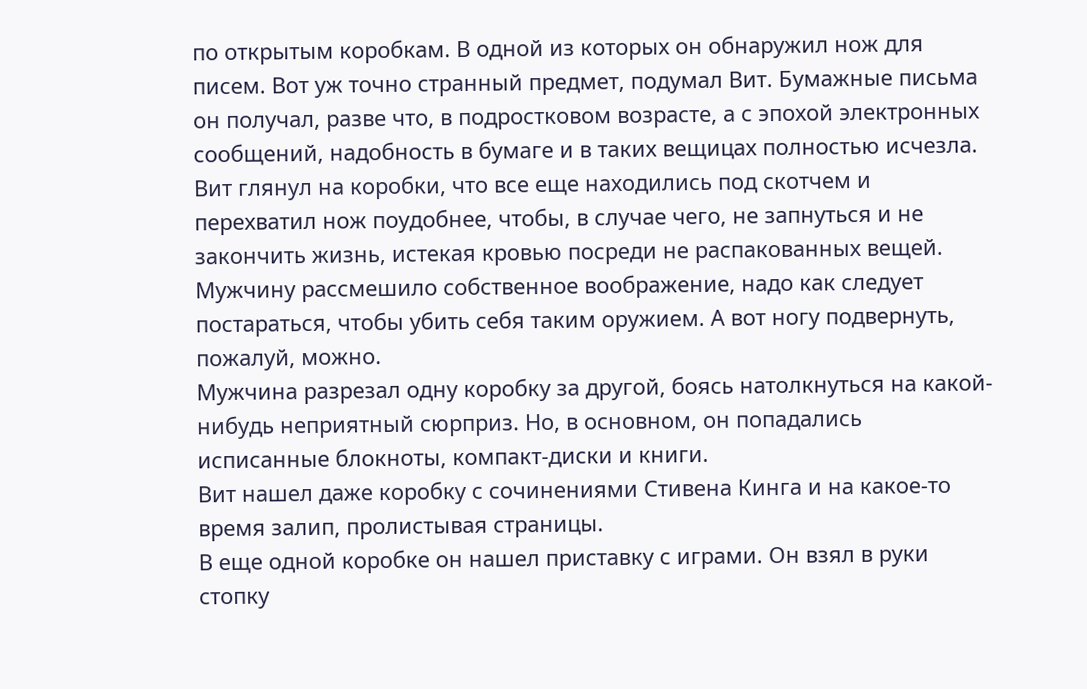по открытым коробкам. В одной из которых он обнаружил нож для писем. Вот уж точно странный предмет, подумал Вит. Бумажные письма он получал, разве что, в подростковом возрасте, а с эпохой электронных сообщений, надобность в бумаге и в таких вещицах полностью исчезла.
Вит глянул на коробки, что все еще находились под скотчем и перехватил нож поудобнее, чтобы, в случае чего, не запнуться и не закончить жизнь, истекая кровью посреди не распакованных вещей. Мужчину рассмешило собственное воображение, надо как следует постараться, чтобы убить себя таким оружием. А вот ногу подвернуть, пожалуй, можно.
Мужчина разрезал одну коробку за другой, боясь натолкнуться на какой-нибудь неприятный сюрприз. Но, в основном, он попадались исписанные блокноты, компакт-диски и книги.
Вит нашел даже коробку с сочинениями Стивена Кинга и на какое-то время залип, пролистывая страницы.
В еще одной коробке он нашел приставку с играми. Он взял в руки стопку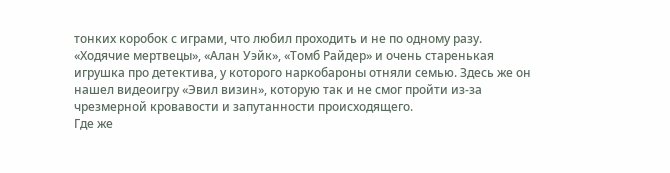тонких коробок с играми, что любил проходить и не по одному разу. «Ходячие мертвецы», «Алан Уэйк», «Томб Райдер» и очень старенькая игрушка про детектива, у которого наркобароны отняли семью. Здесь же он нашел видеоигру «Эвил визин», которую так и не смог пройти из-за чрезмерной кровавости и запутанности происходящего.
Где же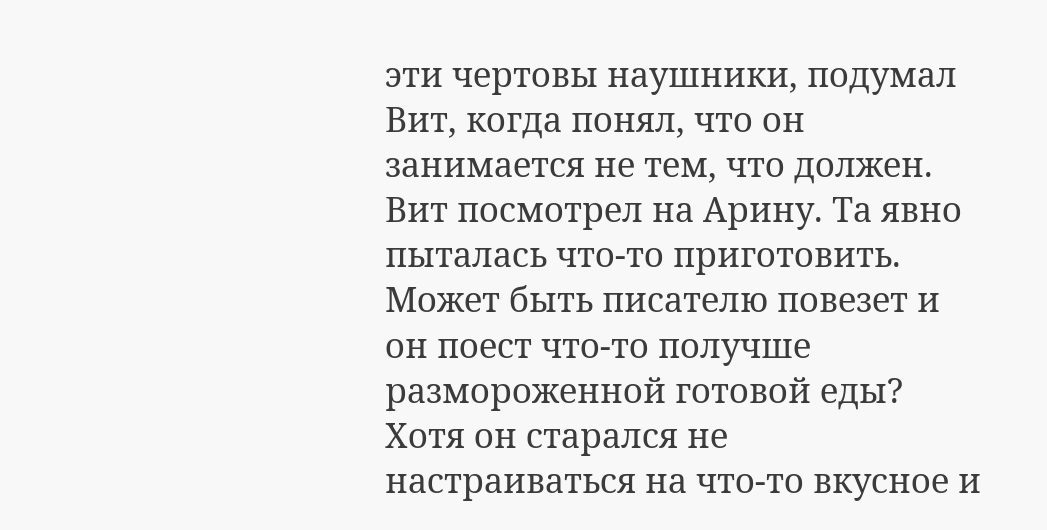эти чертовы наушники, подумал Вит, когда понял, что он занимается не тем, что должен.
Вит посмотрел на Арину. Та явно пыталась что-то приготовить. Может быть писателю повезет и он поест что-то получше размороженной готовой еды? Хотя он старался не настраиваться на что-то вкусное и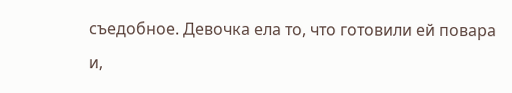съедобное. Девочка ела то, что готовили ей повара и,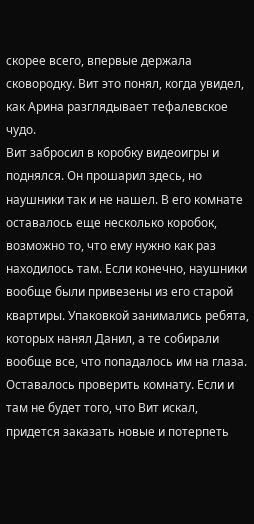скорее всего, впервые держала сковородку. Вит это понял, когда увидел, как Арина разглядывает тефалевское чудо.
Вит забросил в коробку видеоигры и поднялся. Он прошарил здесь, но наушники так и не нашел. В его комнате оставалось еще несколько коробок, возможно то, что ему нужно как раз находилось там. Если конечно, наушники вообще были привезены из его старой квартиры. Упаковкой занимались ребята, которых нанял Данил, а те собирали вообще все, что попадалось им на глаза.
Оставалось проверить комнату. Если и там не будет того, что Вит искал, придется заказать новые и потерпеть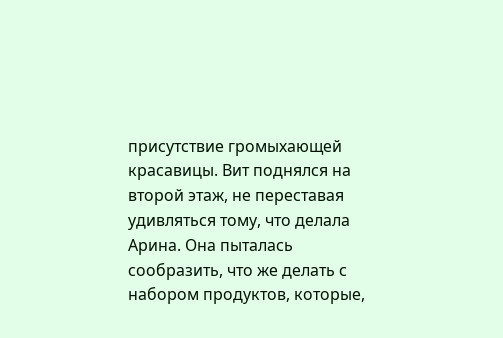присутствие громыхающей красавицы. Вит поднялся на второй этаж, не переставая удивляться тому, что делала Арина. Она пыталась сообразить, что же делать с набором продуктов, которые,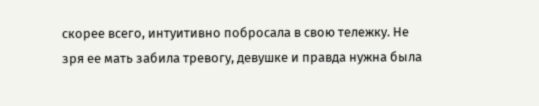скорее всего, интуитивно побросала в свою тележку. Не зря ее мать забила тревогу, девушке и правда нужна была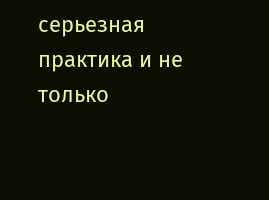серьезная практика и не только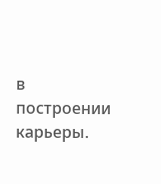в построении карьеры.